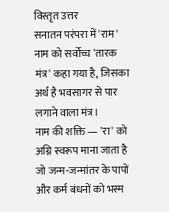विस्तृत उत्तर
सनातन परंपरा में 'राम' नाम को सर्वोच्च 'तारक मंत्र' कहा गया है, जिसका अर्थ है भवसागर से पार लगाने वाला मंत्र।
नाम की शक्ति — 'रा' को अग्नि स्वरूप माना जाता है जो जन्म-जन्मांतर के पापों और कर्म बंधनों को भस्म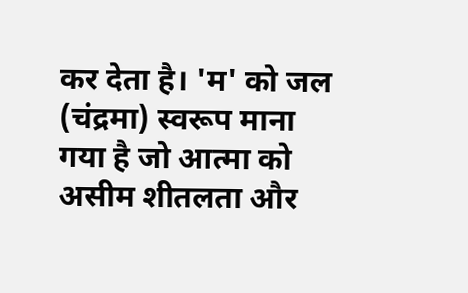कर देता है। 'म' को जल (चंद्रमा) स्वरूप माना गया है जो आत्मा को असीम शीतलता और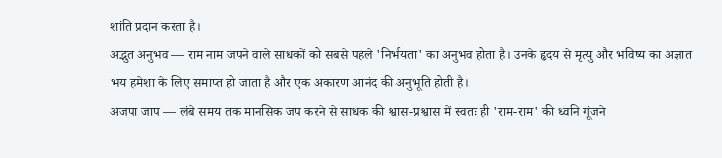शांति प्रदान करता है।
अद्भुत अनुभव — राम नाम जपने वाले साधकों को सबसे पहले 'निर्भयता' का अनुभव होता है। उनके हृदय से मृत्यु और भविष्य का अज्ञात भय हमेशा के लिए समाप्त हो जाता है और एक अकारण आनंद की अनुभूति होती है।
अजपा जाप — लंबे समय तक मानसिक जप करने से साधक की श्वास-प्रश्वास में स्वतः ही 'राम-राम' की ध्वनि गूंजने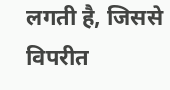लगती है, जिससे विपरीत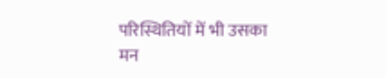परिस्थितियों में भी उसका मन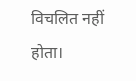विचलित नहीं होता।